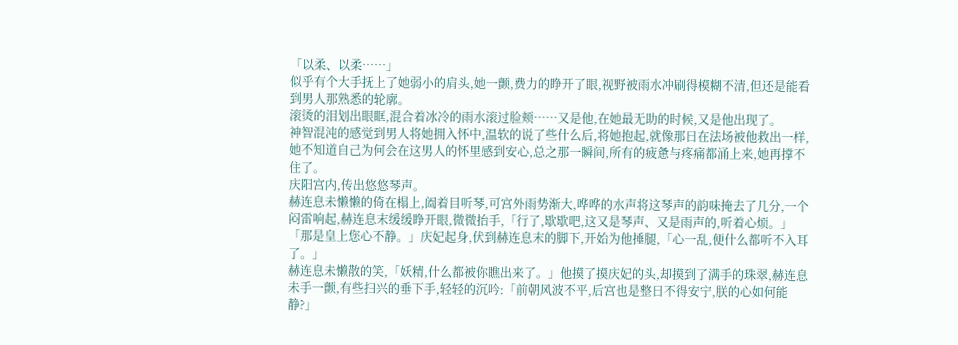「以柔、以柔……」
似乎有个大手抚上了她弱小的肩头,她一颤,费力的睁开了眼,视野被雨水冲刷得模糊不清,但还是能看到男人那熟悉的轮廓。
滚烫的泪划出眼眶,混合着冰冷的雨水滚过脸颊……又是他,在她最无助的时候,又是他出现了。
神智混沌的感觉到男人将她拥入怀中,温软的说了些什么后,将她抱起,就像那日在法场被他救出一样,她不知道自己为何会在这男人的怀里感到安心,总之那一瞬间,所有的疲惫与疼痛都涌上来,她再撑不住了。
庆阳宫内,传出悠悠琴声。
赫连息未懒懒的倚在榻上,阖着目听琴,可宫外雨势渐大,哗哗的水声将这琴声的韵味掩去了几分,一个闷雷响起,赫连息末缓缓睁开眼,微微抬手,「行了,歇歇吧,这又是琴声、又是雨声的,听着心烦。」
「那是皇上您心不静。」庆妃起身,伏到赫连息末的脚下,开始为他捶腿,「心一乱,便什么都听不入耳了。」
赫连息未懒散的笑,「妖精,什么都被你瞧出来了。」他摸了摸庆妃的头,却摸到了满手的珠翠,赫连息未手一颤,有些扫兴的垂下手,轻轻的沉吟:「前朝风波不平,后宫也是整日不得安宁,朕的心如何能静?」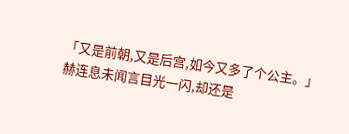「又是前朝,又是后宫,如今又多了个公主。」
赫连息未闻言目光一闪,却还是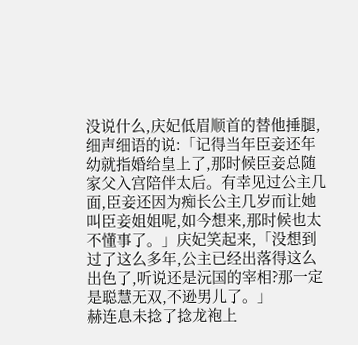没说什么,庆妃低眉顺首的替他捶腿,细声细语的说:「记得当年臣妾还年幼就指婚给皇上了,那时候臣妾总随家父入宫陪伴太后。有幸见过公主几面,臣妾还因为痴长公主几岁而让她叫臣妾姐姐呢,如今想来,那时候也太不懂事了。」庆妃笑起来,「没想到过了这么多年,公主已经出落得这么出色了,听说还是沅国的宰相?那一定是聪慧无双,不逊男儿了。」
赫连息未捻了捻龙袍上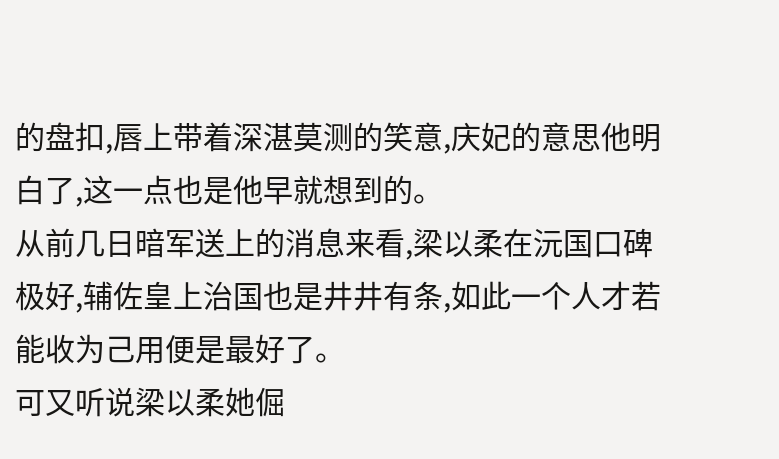的盘扣,唇上带着深湛莫测的笑意,庆妃的意思他明白了,这一点也是他早就想到的。
从前几日暗军送上的消息来看,梁以柔在沅国口碑极好,辅佐皇上治国也是井井有条,如此一个人才若能收为己用便是最好了。
可又听说梁以柔她倔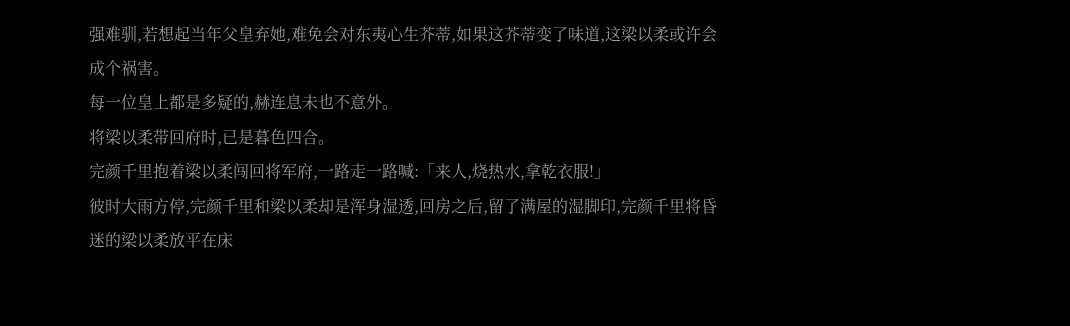强难驯,若想起当年父皇弃她,难免会对东夷心生芥蒂,如果这芥蒂变了味道,这梁以柔或许会成个祸害。
每一位皇上都是多疑的,赫连息未也不意外。
将梁以柔带回府时,已是暮色四合。
完颜千里抱着梁以柔闯回将军府,一路走一路喊:「来人,烧热水,拿乾衣服!」
彼时大雨方停,完颜千里和梁以柔却是浑身湿透,回房之后,留了满屋的湿脚印,完颜千里将昏迷的梁以柔放平在床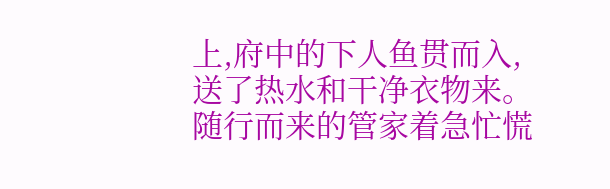上,府中的下人鱼贯而入,送了热水和干净衣物来。
随行而来的管家着急忙慌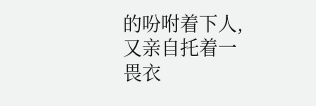的吩咐着下人,又亲自托着一畏衣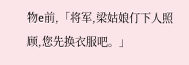物e前,「将军,梁姑娘仃下人照顾,您先换衣服吧。」